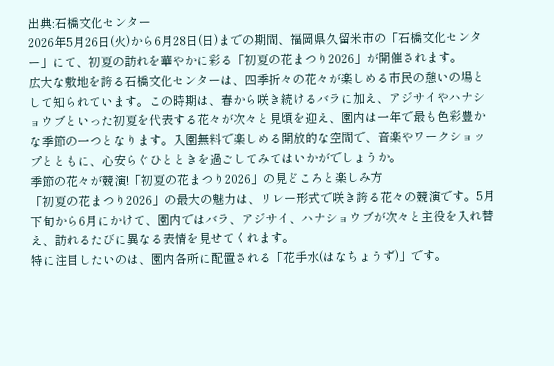出典:石橋文化センター
2026年5月26日(火)から6月28日(日)までの期間、福岡県久留米市の「石橋文化センター」にて、初夏の訪れを華やかに彩る「初夏の花まつり2026」が開催されます。
広大な敷地を誇る石橋文化センターは、四季折々の花々が楽しめる市民の憩いの場として知られています。この時期は、春から咲き続けるバラに加え、アジサイやハナショウブといった初夏を代表する花々が次々と見頃を迎え、園内は一年で最も色彩豊かな季節の一つとなります。入園無料で楽しめる開放的な空間で、音楽やワークショップとともに、心安らぐひとときを過ごしてみてはいかがでしょうか。
季節の花々が競演!「初夏の花まつり2026」の見どころと楽しみ方
「初夏の花まつり2026」の最大の魅力は、リレー形式で咲き誇る花々の競演です。5月下旬から6月にかけて、園内ではバラ、アジサイ、ハナショウブが次々と主役を入れ替え、訪れるたびに異なる表情を見せてくれます。
特に注目したいのは、園内各所に配置される「花手水(はなちょうず)」です。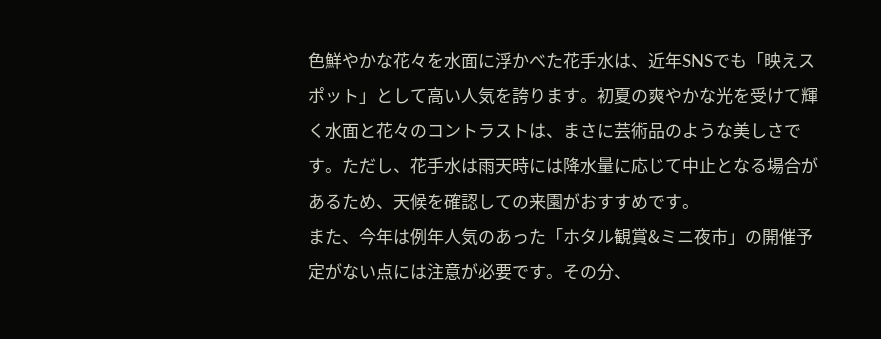色鮮やかな花々を水面に浮かべた花手水は、近年SNSでも「映えスポット」として高い人気を誇ります。初夏の爽やかな光を受けて輝く水面と花々のコントラストは、まさに芸術品のような美しさです。ただし、花手水は雨天時には降水量に応じて中止となる場合があるため、天候を確認しての来園がおすすめです。
また、今年は例年人気のあった「ホタル観賞&ミニ夜市」の開催予定がない点には注意が必要です。その分、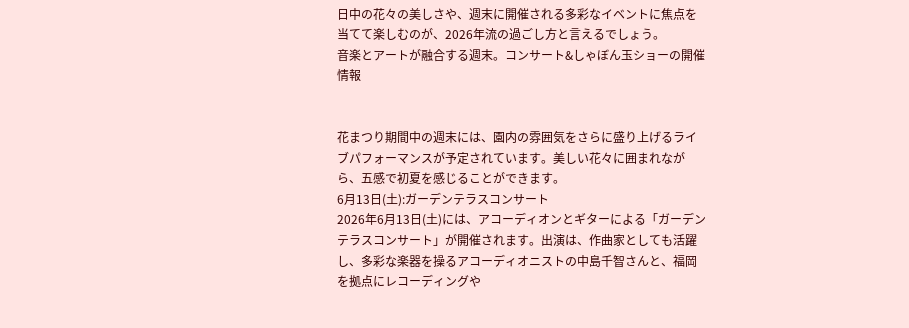日中の花々の美しさや、週末に開催される多彩なイベントに焦点を当てて楽しむのが、2026年流の過ごし方と言えるでしょう。
音楽とアートが融合する週末。コンサート&しゃぼん玉ショーの開催情報


花まつり期間中の週末には、園内の雰囲気をさらに盛り上げるライブパフォーマンスが予定されています。美しい花々に囲まれながら、五感で初夏を感じることができます。
6月13日(土):ガーデンテラスコンサート
2026年6月13日(土)には、アコーディオンとギターによる「ガーデンテラスコンサート」が開催されます。出演は、作曲家としても活躍し、多彩な楽器を操るアコーディオニストの中島千智さんと、福岡を拠点にレコーディングや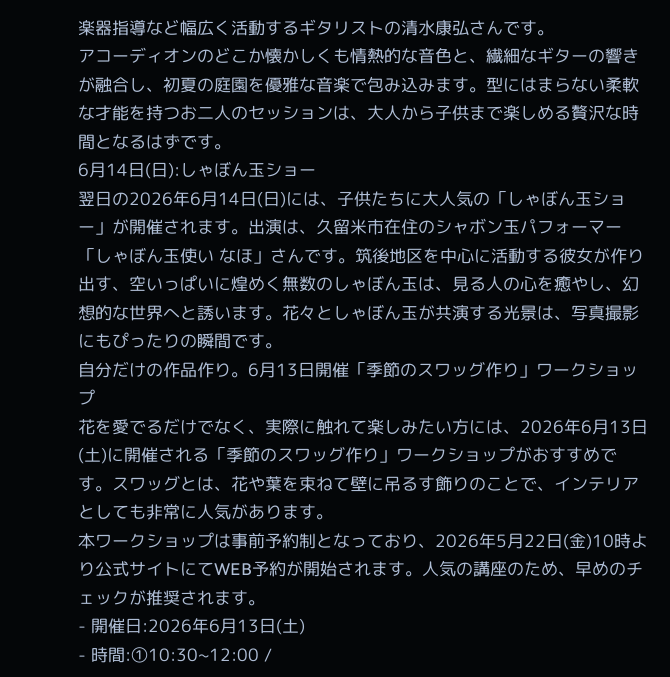楽器指導など幅広く活動するギタリストの清水康弘さんです。
アコーディオンのどこか懐かしくも情熱的な音色と、繊細なギターの響きが融合し、初夏の庭園を優雅な音楽で包み込みます。型にはまらない柔軟な才能を持つお二人のセッションは、大人から子供まで楽しめる贅沢な時間となるはずです。
6月14日(日):しゃぼん玉ショー
翌日の2026年6月14日(日)には、子供たちに大人気の「しゃぼん玉ショー」が開催されます。出演は、久留米市在住のシャボン玉パフォーマー「しゃぼん玉使い なほ」さんです。筑後地区を中心に活動する彼女が作り出す、空いっぱいに煌めく無数のしゃぼん玉は、見る人の心を癒やし、幻想的な世界へと誘います。花々としゃぼん玉が共演する光景は、写真撮影にもぴったりの瞬間です。
自分だけの作品作り。6月13日開催「季節のスワッグ作り」ワークショップ
花を愛でるだけでなく、実際に触れて楽しみたい方には、2026年6月13日(土)に開催される「季節のスワッグ作り」ワークショップがおすすめです。スワッグとは、花や葉を束ねて壁に吊るす飾りのことで、インテリアとしても非常に人気があります。
本ワークショップは事前予約制となっており、2026年5月22日(金)10時より公式サイトにてWEB予約が開始されます。人気の講座のため、早めのチェックが推奨されます。
- 開催日:2026年6月13日(土)
- 時間:①10:30~12:00 /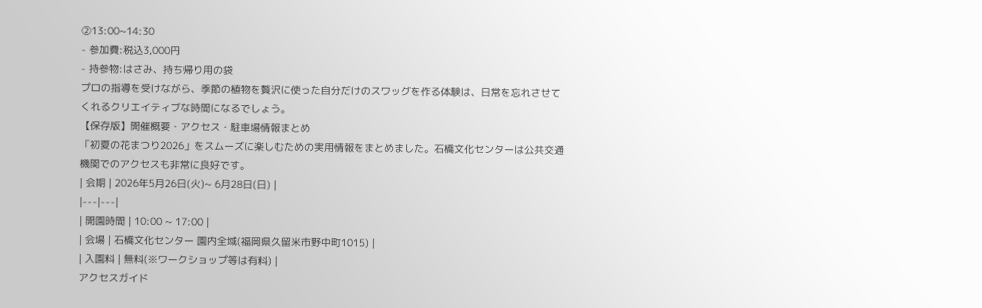②13:00~14:30
- 参加費:税込3,000円
- 持参物:はさみ、持ち帰り用の袋
プロの指導を受けながら、季節の植物を贅沢に使った自分だけのスワッグを作る体験は、日常を忘れさせてくれるクリエイティブな時間になるでしょう。
【保存版】開催概要・アクセス・駐車場情報まとめ
「初夏の花まつり2026」をスムーズに楽しむための実用情報をまとめました。石橋文化センターは公共交通機関でのアクセスも非常に良好です。
| 会期 | 2026年5月26日(火)~ 6月28日(日) |
|---|---|
| 開園時間 | 10:00 ~ 17:00 |
| 会場 | 石橋文化センター 園内全域(福岡県久留米市野中町1015) |
| 入園料 | 無料(※ワークショップ等は有料) |
アクセスガイド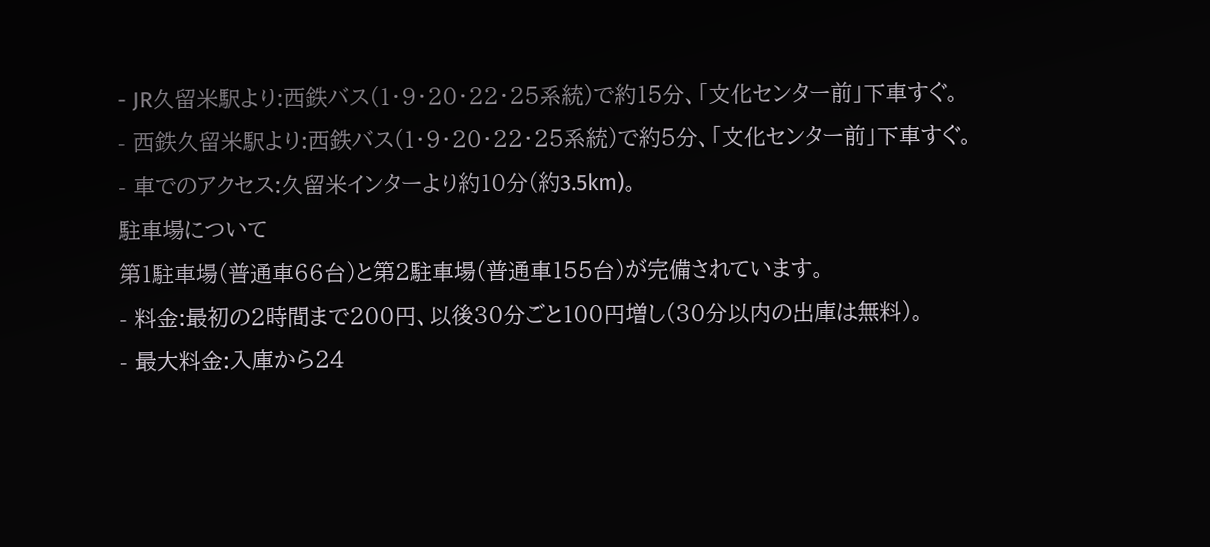- JR久留米駅より:西鉄バス(1・9・20・22・25系統)で約15分、「文化センター前」下車すぐ。
- 西鉄久留米駅より:西鉄バス(1・9・20・22・25系統)で約5分、「文化センター前」下車すぐ。
- 車でのアクセス:久留米インターより約10分(約3.5km)。
駐車場について
第1駐車場(普通車66台)と第2駐車場(普通車155台)が完備されています。
- 料金:最初の2時間まで200円、以後30分ごと100円増し(30分以内の出庫は無料)。
- 最大料金:入庫から24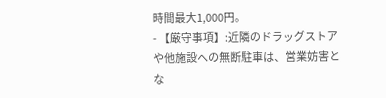時間最大1,000円。
- 【厳守事項】:近隣のドラッグストアや他施設への無断駐車は、営業妨害とな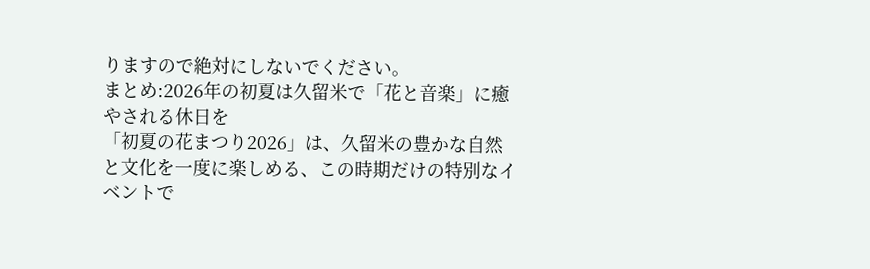りますので絶対にしないでください。
まとめ:2026年の初夏は久留米で「花と音楽」に癒やされる休日を
「初夏の花まつり2026」は、久留米の豊かな自然と文化を一度に楽しめる、この時期だけの特別なイベントで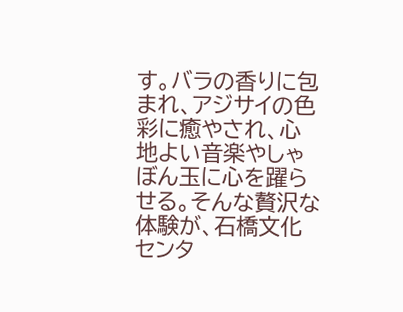す。バラの香りに包まれ、アジサイの色彩に癒やされ、心地よい音楽やしゃぼん玉に心を躍らせる。そんな贅沢な体験が、石橋文化センタ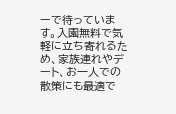ーで待っています。入園無料で気軽に立ち寄れるため、家族連れやデート、お一人での散策にも最適で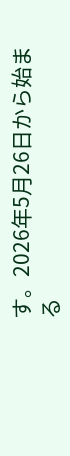す。2026年5月26日から始まる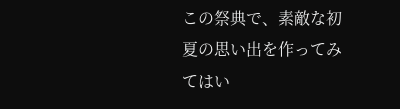この祭典で、素敵な初夏の思い出を作ってみてはい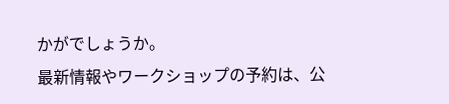かがでしょうか。
最新情報やワークショップの予約は、公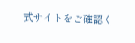式サイトをご確認く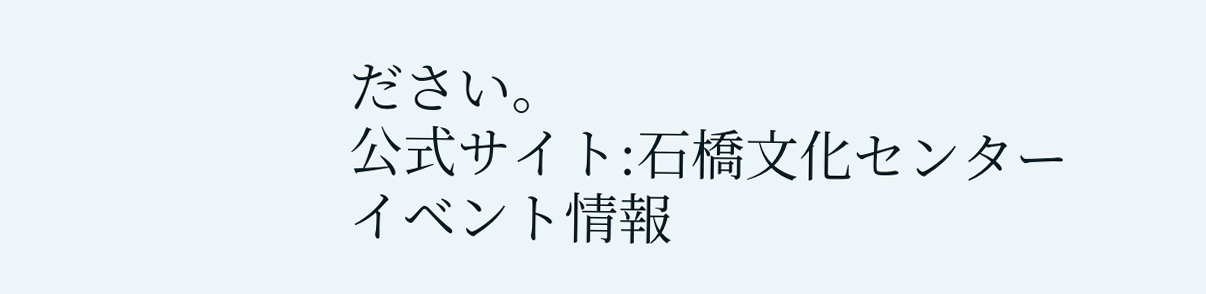ださい。
公式サイト:石橋文化センター イベント情報